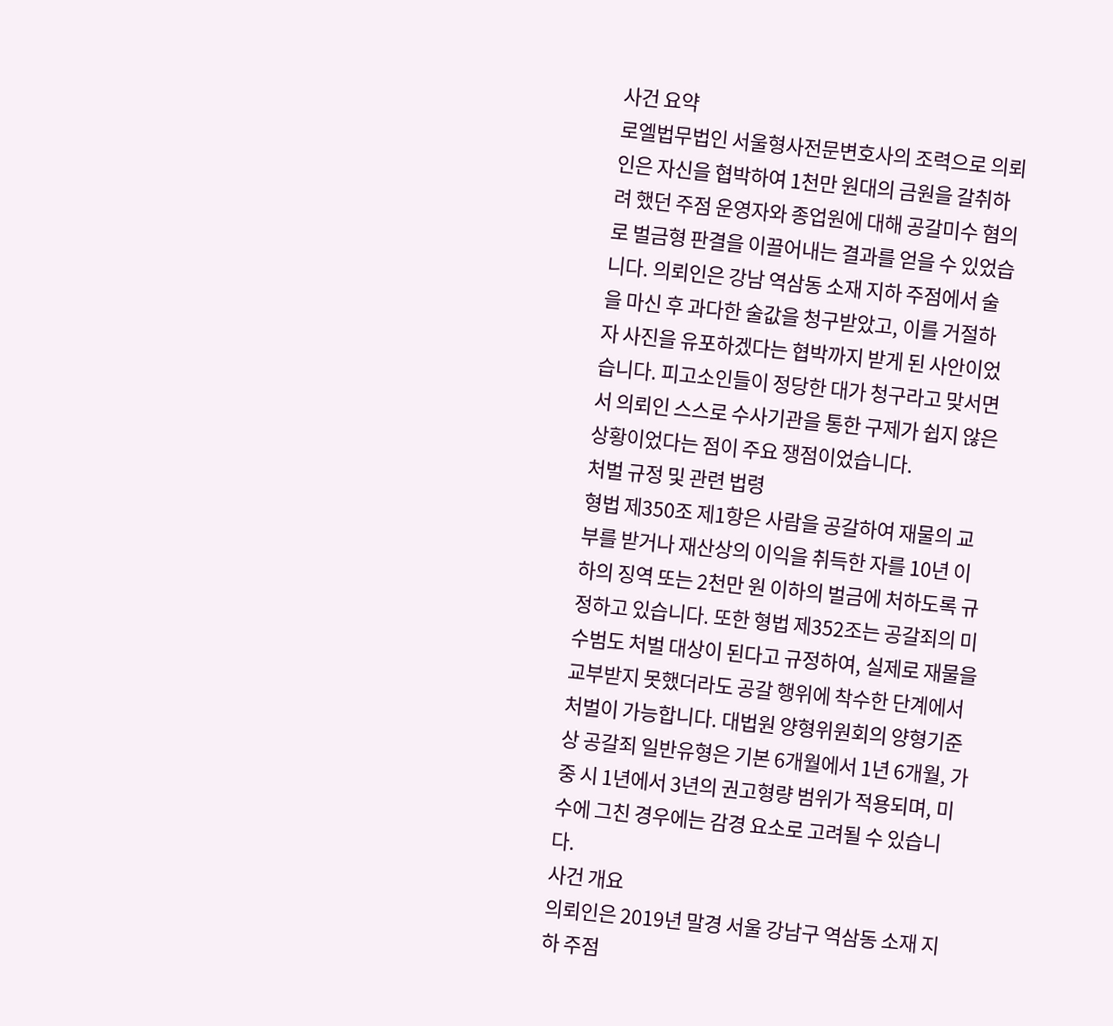사건 요약
로엘법무법인 서울형사전문변호사의 조력으로 의뢰인은 자신을 협박하여 1천만 원대의 금원을 갈취하려 했던 주점 운영자와 종업원에 대해 공갈미수 혐의로 벌금형 판결을 이끌어내는 결과를 얻을 수 있었습니다. 의뢰인은 강남 역삼동 소재 지하 주점에서 술을 마신 후 과다한 술값을 청구받았고, 이를 거절하자 사진을 유포하겠다는 협박까지 받게 된 사안이었습니다. 피고소인들이 정당한 대가 청구라고 맞서면서 의뢰인 스스로 수사기관을 통한 구제가 쉽지 않은 상황이었다는 점이 주요 쟁점이었습니다.
처벌 규정 및 관련 법령
형법 제350조 제1항은 사람을 공갈하여 재물의 교부를 받거나 재산상의 이익을 취득한 자를 10년 이하의 징역 또는 2천만 원 이하의 벌금에 처하도록 규정하고 있습니다. 또한 형법 제352조는 공갈죄의 미수범도 처벌 대상이 된다고 규정하여, 실제로 재물을 교부받지 못했더라도 공갈 행위에 착수한 단계에서 처벌이 가능합니다. 대법원 양형위원회의 양형기준상 공갈죄 일반유형은 기본 6개월에서 1년 6개월, 가중 시 1년에서 3년의 권고형량 범위가 적용되며, 미수에 그친 경우에는 감경 요소로 고려될 수 있습니다.
사건 개요
의뢰인은 2019년 말경 서울 강남구 역삼동 소재 지하 주점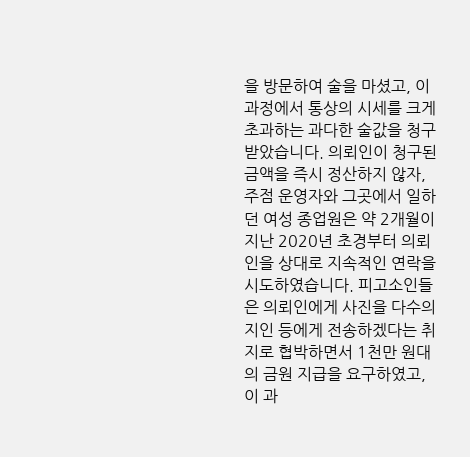을 방문하여 술을 마셨고, 이 과정에서 통상의 시세를 크게 초과하는 과다한 술값을 청구받았습니다. 의뢰인이 청구된 금액을 즉시 정산하지 않자, 주점 운영자와 그곳에서 일하던 여성 종업원은 약 2개월이 지난 2020년 초경부터 의뢰인을 상대로 지속적인 연락을 시도하였습니다. 피고소인들은 의뢰인에게 사진을 다수의 지인 등에게 전송하겠다는 취지로 협박하면서 1천만 원대의 금원 지급을 요구하였고, 이 과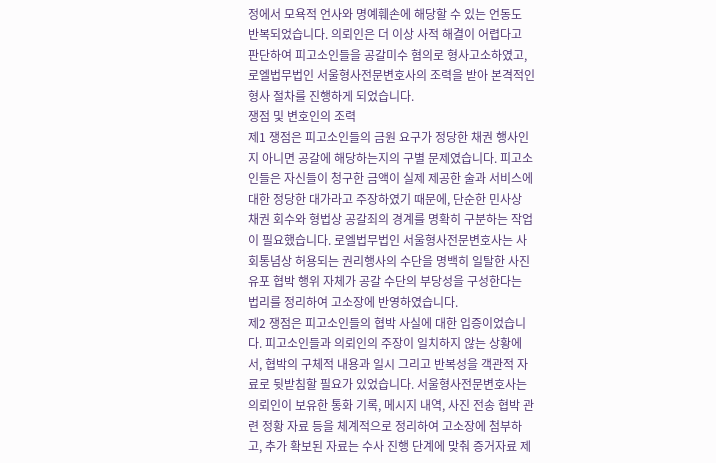정에서 모욕적 언사와 명예훼손에 해당할 수 있는 언동도 반복되었습니다. 의뢰인은 더 이상 사적 해결이 어렵다고 판단하여 피고소인들을 공갈미수 혐의로 형사고소하였고, 로엘법무법인 서울형사전문변호사의 조력을 받아 본격적인 형사 절차를 진행하게 되었습니다.
쟁점 및 변호인의 조력
제1 쟁점은 피고소인들의 금원 요구가 정당한 채권 행사인지 아니면 공갈에 해당하는지의 구별 문제였습니다. 피고소인들은 자신들이 청구한 금액이 실제 제공한 술과 서비스에 대한 정당한 대가라고 주장하였기 때문에, 단순한 민사상 채권 회수와 형법상 공갈죄의 경계를 명확히 구분하는 작업이 필요했습니다. 로엘법무법인 서울형사전문변호사는 사회통념상 허용되는 권리행사의 수단을 명백히 일탈한 사진 유포 협박 행위 자체가 공갈 수단의 부당성을 구성한다는 법리를 정리하여 고소장에 반영하였습니다.
제2 쟁점은 피고소인들의 협박 사실에 대한 입증이었습니다. 피고소인들과 의뢰인의 주장이 일치하지 않는 상황에서, 협박의 구체적 내용과 일시 그리고 반복성을 객관적 자료로 뒷받침할 필요가 있었습니다. 서울형사전문변호사는 의뢰인이 보유한 통화 기록, 메시지 내역, 사진 전송 협박 관련 정황 자료 등을 체계적으로 정리하여 고소장에 첨부하고, 추가 확보된 자료는 수사 진행 단계에 맞춰 증거자료 제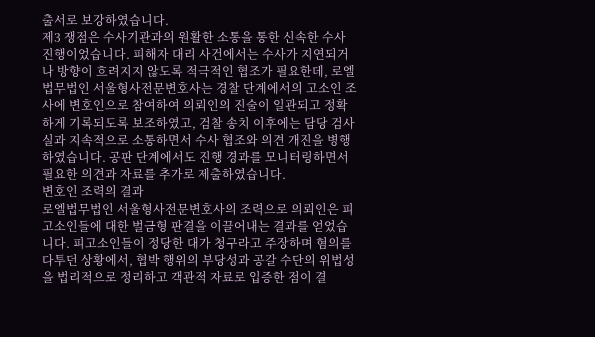출서로 보강하였습니다.
제3 쟁점은 수사기관과의 원활한 소통을 통한 신속한 수사 진행이었습니다. 피해자 대리 사건에서는 수사가 지연되거나 방향이 흐려지지 않도록 적극적인 협조가 필요한데, 로엘법무법인 서울형사전문변호사는 경찰 단계에서의 고소인 조사에 변호인으로 참여하여 의뢰인의 진술이 일관되고 정확하게 기록되도록 보조하였고, 검찰 송치 이후에는 담당 검사실과 지속적으로 소통하면서 수사 협조와 의견 개진을 병행하였습니다. 공판 단계에서도 진행 경과를 모니터링하면서 필요한 의견과 자료를 추가로 제출하였습니다.
변호인 조력의 결과
로엘법무법인 서울형사전문변호사의 조력으로 의뢰인은 피고소인들에 대한 벌금형 판결을 이끌어내는 결과를 얻었습니다. 피고소인들이 정당한 대가 청구라고 주장하며 혐의를 다투던 상황에서, 협박 행위의 부당성과 공갈 수단의 위법성을 법리적으로 정리하고 객관적 자료로 입증한 점이 결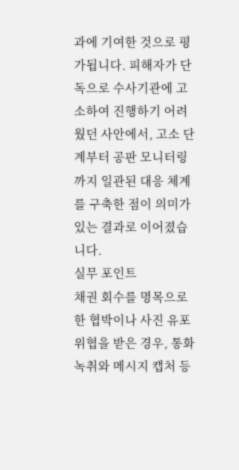과에 기여한 것으로 평가됩니다. 피해자가 단독으로 수사기관에 고소하여 진행하기 어려웠던 사안에서, 고소 단계부터 공판 모니터링까지 일관된 대응 체계를 구축한 점이 의미가 있는 결과로 이어졌습니다.
실무 포인트
채권 회수를 명목으로 한 협박이나 사진 유포 위협을 받은 경우, 통화 녹취와 메시지 캡처 등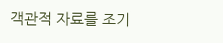객관적 자료를 조기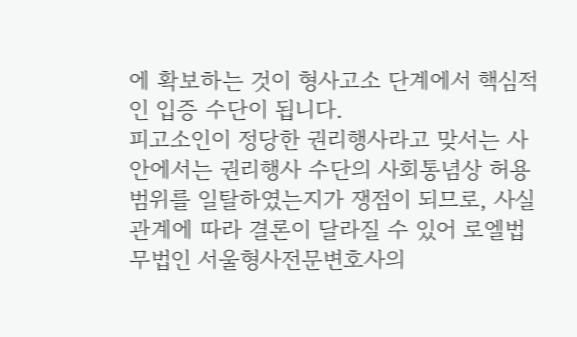에 확보하는 것이 형사고소 단계에서 핵심적인 입증 수단이 됩니다.
피고소인이 정당한 권리행사라고 맞서는 사안에서는 권리행사 수단의 사회통념상 허용 범위를 일탈하였는지가 쟁점이 되므로, 사실관계에 따라 결론이 달라질 수 있어 로엘법무법인 서울형사전문변호사의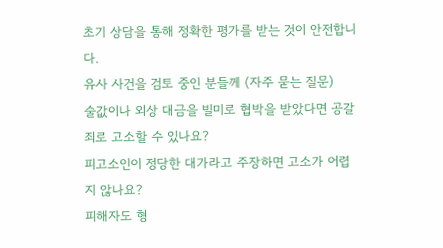초기 상담을 통해 정확한 평가를 받는 것이 안전합니다.
유사 사건을 검토 중인 분들께 (자주 묻는 질문)
술값이나 외상 대금을 빌미로 협박을 받았다면 공갈죄로 고소할 수 있나요?
피고소인이 정당한 대가라고 주장하면 고소가 어렵지 않나요?
피해자도 형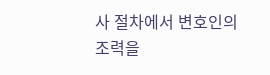사 절차에서 변호인의 조력을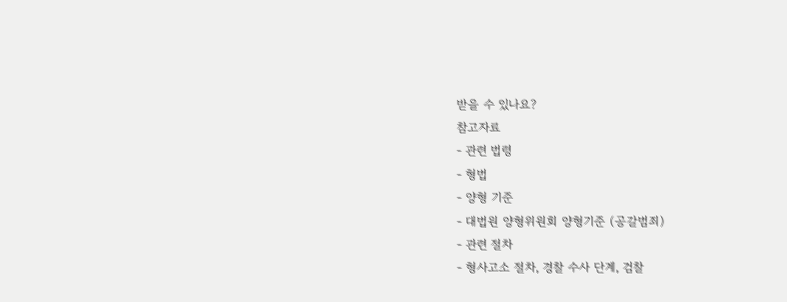받을 수 있나요?
참고자료
- 관련 법령
- 형법
- 양형 기준
- 대법원 양형위원회 양형기준 (공갈범죄)
- 관련 절차
- 형사고소 절차, 경찰 수사 단계, 검찰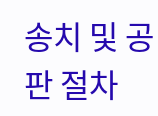송치 및 공판 절차